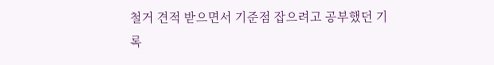철거 견적 받으면서 기준점 잡으려고 공부했던 기록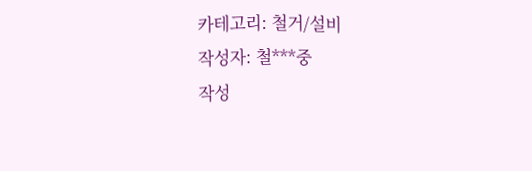카테고리: 철거/설비
작성자: 철***중
작성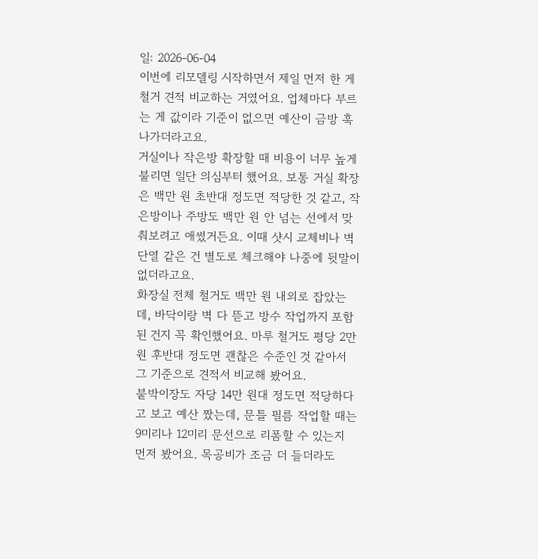일: 2026-06-04
이번에 리모델링 시작하면서 제일 먼저 한 게 철거 견적 비교하는 거였어요. 업체마다 부르는 게 값이라 기준이 없으면 예산이 금방 훅 나가더라고요.
거실이나 작은방 확장할 때 비용이 너무 높게 불리면 일단 의심부터 했어요. 보통 거실 확장은 백만 원 초반대 정도면 적당한 것 같고, 작은방이나 주방도 백만 원 안 넘는 선에서 맞춰보려고 애썼거든요. 이때 샷시 교체비나 벽 단열 같은 건 별도로 체크해야 나중에 뒷말이 없더라고요.
화장실 전체 철거도 백만 원 내외로 잡았는데, 바닥이랑 벽 다 뜯고 방수 작업까지 포함된 건지 꼭 확인했어요. 마루 철거도 평당 2만 원 후반대 정도면 괜찮은 수준인 것 같아서 그 기준으로 견적서 비교해 봤어요.
붙박이장도 자당 14만 원대 정도면 적당하다고 보고 예산 짰는데, 문틀 필름 작업할 때는 9미리나 12미리 문선으로 리폼할 수 있는지 먼저 봤어요. 목공비가 조금 더 들더라도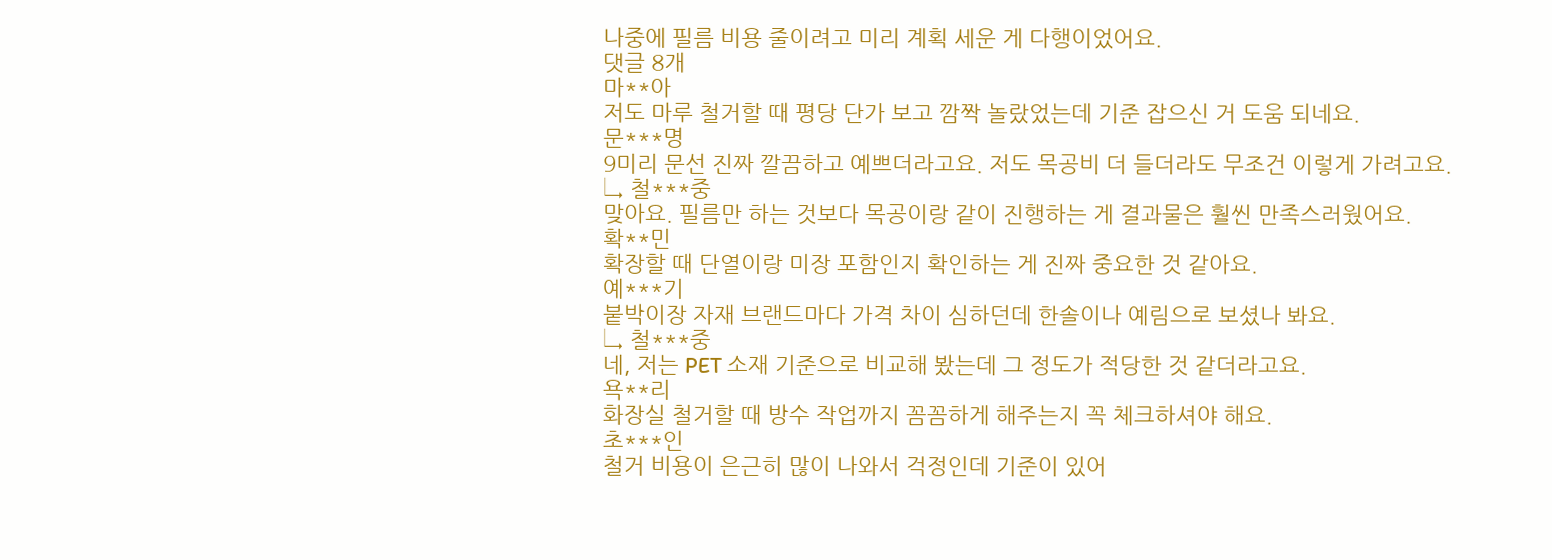나중에 필름 비용 줄이려고 미리 계획 세운 게 다행이었어요.
댓글 8개
마**아
저도 마루 철거할 때 평당 단가 보고 깜짝 놀랐었는데 기준 잡으신 거 도움 되네요.
문***명
9미리 문선 진짜 깔끔하고 예쁘더라고요. 저도 목공비 더 들더라도 무조건 이렇게 가려고요.
↳ 철***중
맞아요. 필름만 하는 것보다 목공이랑 같이 진행하는 게 결과물은 훨씬 만족스러웠어요.
확**민
확장할 때 단열이랑 미장 포함인지 확인하는 게 진짜 중요한 것 같아요.
예***기
붙박이장 자재 브랜드마다 가격 차이 심하던데 한솔이나 예림으로 보셨나 봐요.
↳ 철***중
네, 저는 PET 소재 기준으로 비교해 봤는데 그 정도가 적당한 것 같더라고요.
욕**리
화장실 철거할 때 방수 작업까지 꼼꼼하게 해주는지 꼭 체크하셔야 해요.
초***인
철거 비용이 은근히 많이 나와서 걱정인데 기준이 있어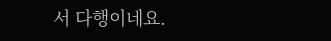서 다행이네요.